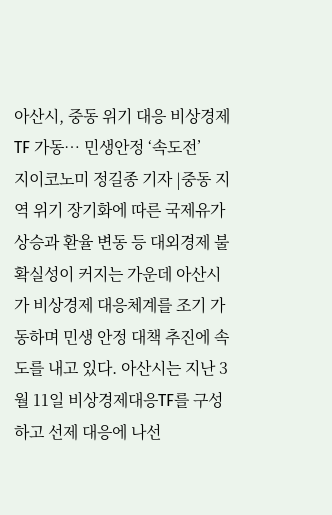아산시, 중동 위기 대응 비상경제TF 가동… 민생안정 ‘속도전’
지이코노미 정길종 기자 |중동 지역 위기 장기화에 따른 국제유가 상승과 환율 변동 등 대외경제 불확실성이 커지는 가운데 아산시가 비상경제 대응체계를 조기 가동하며 민생 안정 대책 추진에 속도를 내고 있다. 아산시는 지난 3월 11일 비상경제대응TF를 구성하고 선제 대응에 나선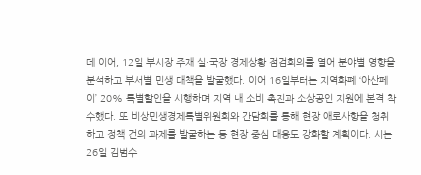데 이어, 12일 부시장 주재 실·국장 경제상황 점검회의를 열어 분야별 영향을 분석하고 부서별 민생 대책을 발굴했다. 이어 16일부터는 지역화폐 ‘아산페이’ 20% 특별할인을 시행하며 지역 내 소비 촉진과 소상공인 지원에 본격 착수했다. 또 비상민생경제특별위원회와 간담회를 통해 현장 애로사항을 청취하고 정책 건의 과제를 발굴하는 등 현장 중심 대응도 강화할 계획이다. 시는 26일 김범수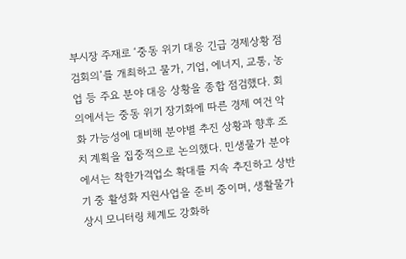부시장 주재로 ‘중동 위기 대응 긴급 경제상황 점검회의’를 개최하고 물가, 기업, 에너지, 교통, 농업 등 주요 분야 대응 상황을 종합 점검했다. 회의에서는 중동 위기 장기화에 따른 경제 여건 악화 가능성에 대비해 분야별 추진 상황과 향후 조치 계획을 집중적으로 논의했다. 민생물가 분야에서는 착한가격업소 확대를 지속 추진하고 상반기 중 활성화 지원사업을 준비 중이며, 생활물가 상시 모니터링 체계도 강화하